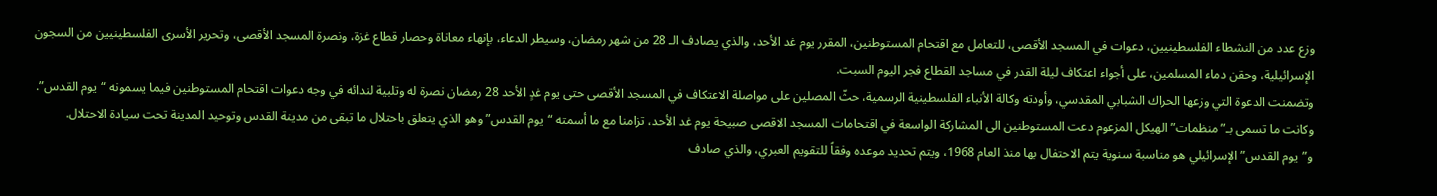وزع عدد من النشطاء الفلسطينيين، دعوات في المسجد الأقصى، للتعامل مع اقتحام المستوطنين، المقرر يوم غد الأحد، والذي يصادف الـ 28 من شهر رمضان، وسيطر الدعاء، بإنهاء معاناة وحصار قطاع غزة، ونصرة المسجد الأقصى، وتحرير الأسرى الفلسطينيين من السجون الإسرائيلية، وحقن دماء المسلمين، على أجواء اعتكاف ليلة القدر في مساجد القطاع فجر اليوم السبت.
وتضمنت الدعوة التي وزعها الحراك الشبابي المقدسي، وأودته وكالة الأنباء الفلسطينية الرسمية، حثّ المصلين على مواصلة الاعتكاف في المسجد الأقصى حتى يوم غدٍ الأحد 28 رمضان نصرة له وتلبية لندائه في وجه دعوات اقتحام المستوطنين فيما يسمونه “يوم القدس”.
وكانت ما تسمى بـ”منظمات” الهيكل المزعوم دعت المستوطنين الى المشاركة الواسعة في اقتحامات المسجد الاقصى صبيحة يوم غد الأحد، تزامنا مع ما أسمته “يوم القدس” وهو الذي يتعلق باحتلال ما تبقى من مدينة القدس وتوحيد المدينة تحت سيادة الاحتلال.
و”يوم القدس” الإسرائيلي هو مناسبة سنوية يتم الاحتفال بها منذ العام 1968، ويتم تحديد موعده وفقاً للتقويم العبري، والذي صادف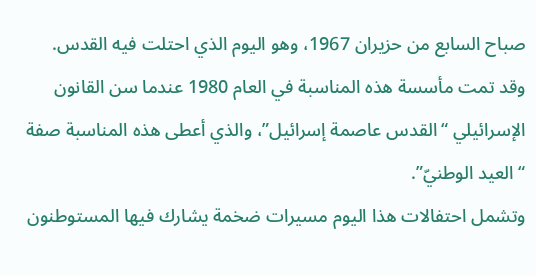صباح السابع من حزيران 1967، وهو اليوم الذي احتلت فيه القدس.
وقد تمت مأسسة هذه المناسبة في العام 1980 عندما سن القانون الإسرائيلي “القدس عاصمة إسرائيل”، والذي أعطى هذه المناسبة صفة “العيد الوطنيّ”.
وتشمل احتفالات هذا اليوم مسيرات ضخمة يشارك فيها المستوطنون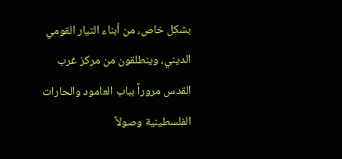بشكل خاص، من أبناء التيار القومي الديني، وينطلقون من مركز غرب القدس مروراً بباب العامود والحارات الفلسطينية وصولاً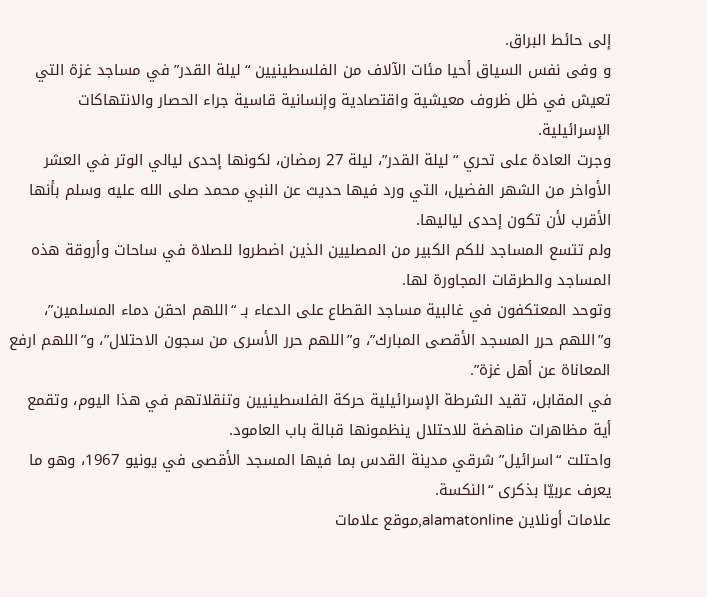إلى حائط البراق.
و وفى نفس السياق أحيا مئات الآلاف من الفلسطينيين “ليلة القدر” في مساجد غزة التي تعيش في ظل ظروف معيشية واقتصادية وإنسانية قاسية جراء الحصار والانتهاكات الإسرائيلية.
وجرت العادة على تحري “ليلة القدر”، ليلة 27 رمضان، لكونها إحدى ليالي الوتر في العشر الأواخر من الشهر الفضيل، التي ورد فيها حديث عن النبي محمد صلى الله عليه وسلم بأنها الأقرب لأن تكون إحدى لياليها.
ولم تتسع المساجد للكم الكبير من المصليين الذين اضطروا للصلاة في ساحات وأروقة هذه المساجد والطرقات المجاورة لها.
وتوحد المعتكفون في غالبية مساجد القطاع على الدعاء بـ “اللهم احقن دماء المسلمين”، و”اللهم حرر المسجد الأقصى المبارك”، و”اللهم حرر الأسرى من سجون الاحتلال”، و”اللهم ارفع المعاناة عن أهل غزة”.
في المقابل، تقيد الشرطة الإسرائيلية حركة الفلسطينيين وتنقلاتهم في هذا اليوم، وتقمع أية مظاهرات مناهضة للاحتلال ينظمونها قبالة باب العامود.
واحتلت “اسرائيل” شرقي مدينة القدس بما فيها المسجد الأقصى في يونيو 1967، وهو ما يعرف عربيّا بذكرى “النكسة.
علامات أونلاين alamatonline,موقع علامات